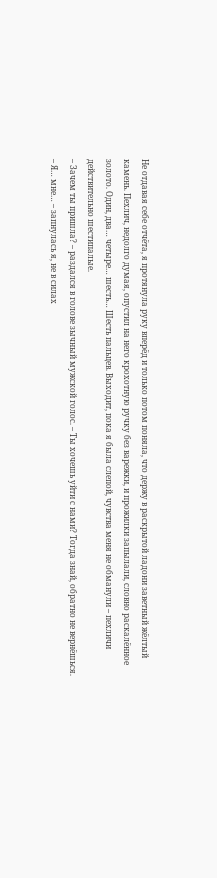Не отдавая себе отчёта, я протянула руку вперёд и только потом поняла, что держу в раскрытой ладони заветный жёлтый камень. Пехлич, недолго думая, опустил на него крохотную ручку без варежки, и прожилки запылали, словно раскалённое золото. Один, два… четыре… шесть… Шесть пальцев. Выходит, пока я была слепой, чувства меня не обманули – пехличи действительно шестипалые.
– Зачем ты пришла? – раздался в голове зычный мужской голос. – Ты хочешь уйти с нами? Тогда знай, обратно не вернёшься.
– Я… мне… – запнулась я, не в силах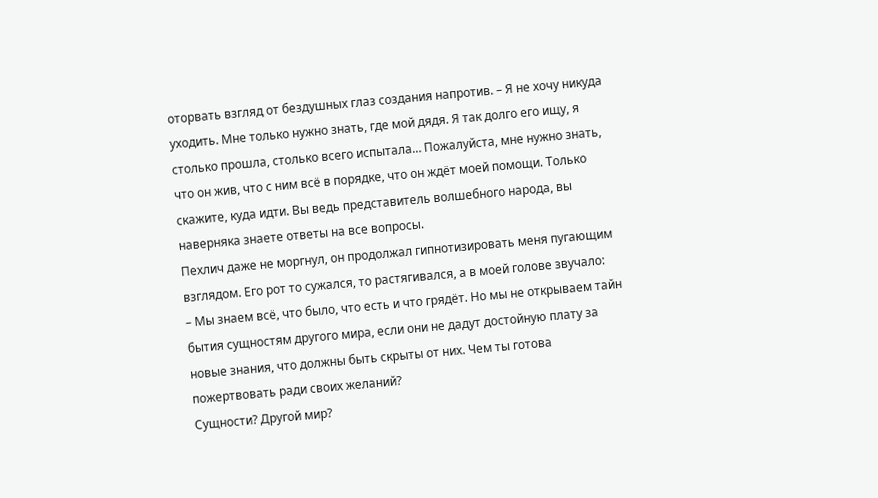оторвать взгляд от бездушных глаз создания напротив. – Я не хочу никуда уходить. Мне только нужно знать, где мой дядя. Я так долго его ищу, я столько прошла, столько всего испытала… Пожалуйста, мне нужно знать, что он жив, что с ним всё в порядке, что он ждёт моей помощи. Только скажите, куда идти. Вы ведь представитель волшебного народа, вы наверняка знаете ответы на все вопросы.
Пехлич даже не моргнул, он продолжал гипнотизировать меня пугающим взглядом. Его рот то сужался, то растягивался, а в моей голове звучало:
– Мы знаем всё, что было, что есть и что грядёт. Но мы не открываем тайн бытия сущностям другого мира, если они не дадут достойную плату за новые знания, что должны быть скрыты от них. Чем ты готова пожертвовать ради своих желаний?
Сущности? Другой мир?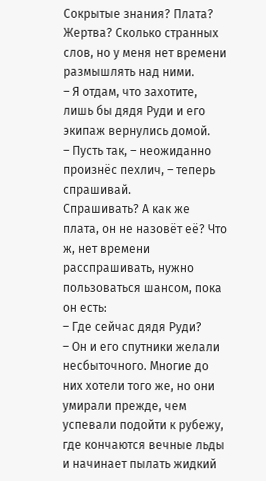Сокрытые знания? Плата? Жертва? Сколько странных слов, но у меня нет времени размышлять над ними.
– Я отдам, что захотите, лишь бы дядя Руди и его экипаж вернулись домой.
– Пусть так, – неожиданно произнёс пехлич, – теперь спрашивай.
Спрашивать? А как же плата, он не назовёт её? Что ж, нет времени расспрашивать, нужно пользоваться шансом, пока он есть:
– Где сейчас дядя Руди?
– Он и его спутники желали несбыточного. Многие до них хотели того же, но они умирали прежде, чем успевали подойти к рубежу, где кончаются вечные льды и начинает пылать жидкий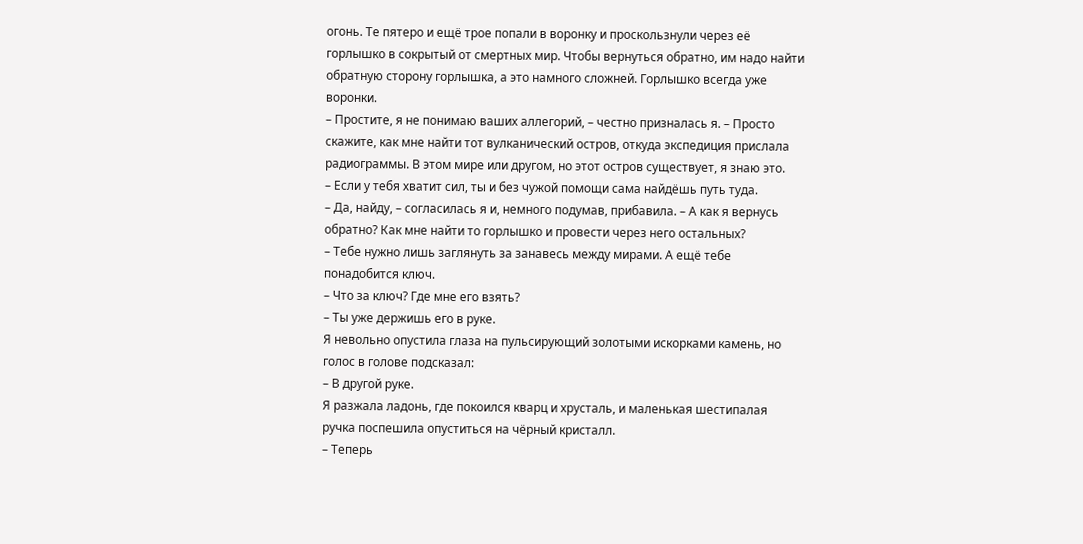огонь. Те пятеро и ещё трое попали в воронку и проскользнули через её горлышко в сокрытый от смертных мир. Чтобы вернуться обратно, им надо найти обратную сторону горлышка, а это намного сложней. Горлышко всегда уже воронки.
– Простите, я не понимаю ваших аллегорий, – честно призналась я. – Просто скажите, как мне найти тот вулканический остров, откуда экспедиция прислала радиограммы. В этом мире или другом, но этот остров существует, я знаю это.
– Если у тебя хватит сил, ты и без чужой помощи сама найдёшь путь туда.
– Да, найду, – согласилась я и, немного подумав, прибавила. – А как я вернусь обратно? Как мне найти то горлышко и провести через него остальных?
– Тебе нужно лишь заглянуть за занавесь между мирами. А ещё тебе понадобится ключ.
– Что за ключ? Где мне его взять?
– Ты уже держишь его в руке.
Я невольно опустила глаза на пульсирующий золотыми искорками камень, но голос в голове подсказал:
– В другой руке.
Я разжала ладонь, где покоился кварц и хрусталь, и маленькая шестипалая ручка поспешила опуститься на чёрный кристалл.
– Теперь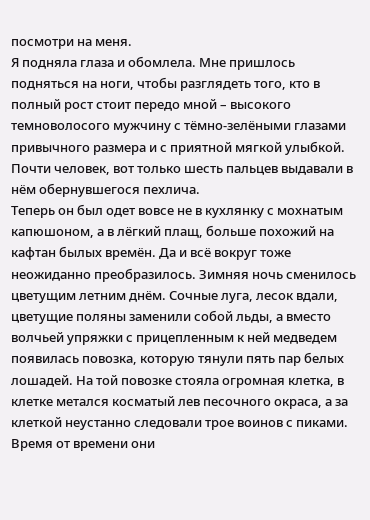посмотри на меня.
Я подняла глаза и обомлела. Мне пришлось подняться на ноги, чтобы разглядеть того, кто в полный рост стоит передо мной – высокого темноволосого мужчину с тёмно-зелёными глазами привычного размера и с приятной мягкой улыбкой. Почти человек, вот только шесть пальцев выдавали в нём обернувшегося пехлича.
Теперь он был одет вовсе не в кухлянку с мохнатым капюшоном, а в лёгкий плащ, больше похожий на кафтан былых времён. Да и всё вокруг тоже неожиданно преобразилось. Зимняя ночь сменилось цветущим летним днём. Сочные луга, лесок вдали, цветущие поляны заменили собой льды, а вместо волчьей упряжки с прицепленным к ней медведем появилась повозка, которую тянули пять пар белых лошадей. На той повозке стояла огромная клетка, в клетке метался косматый лев песочного окраса, а за клеткой неустанно следовали трое воинов с пиками. Время от времени они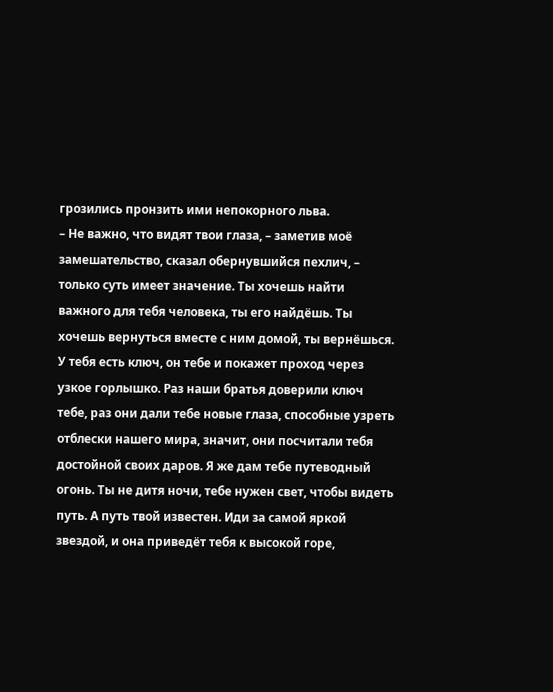грозились пронзить ими непокорного льва.
– Не важно, что видят твои глаза, – заметив моё замешательство, сказал обернувшийся пехлич, – только суть имеет значение. Ты хочешь найти важного для тебя человека, ты его найдёшь. Ты хочешь вернуться вместе с ним домой, ты вернёшься. У тебя есть ключ, он тебе и покажет проход через узкое горлышко. Раз наши братья доверили ключ тебе, раз они дали тебе новые глаза, способные узреть отблески нашего мира, значит, они посчитали тебя достойной своих даров. Я же дам тебе путеводный огонь. Ты не дитя ночи, тебе нужен свет, чтобы видеть путь. А путь твой известен. Иди за самой яркой звездой, и она приведёт тебя к высокой горе,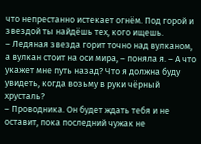что непрестанно истекает огнём. Под горой и звездой ты найдёшь тех, кого ищешь.
– Ледяная звезда горит точно над вулканом, а вулкан стоит на оси мира, – поняла я. – А что укажет мне путь назад? Что я должна буду увидеть, когда возьму в руки чёрный хрусталь?
– Проводника. Он будет ждать тебя и не оставит, пока последний чужак не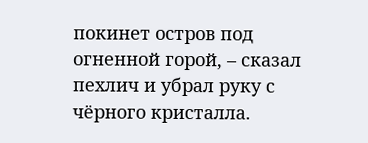покинет остров под огненной горой, – сказал пехлич и убрал руку с чёрного кристалла.